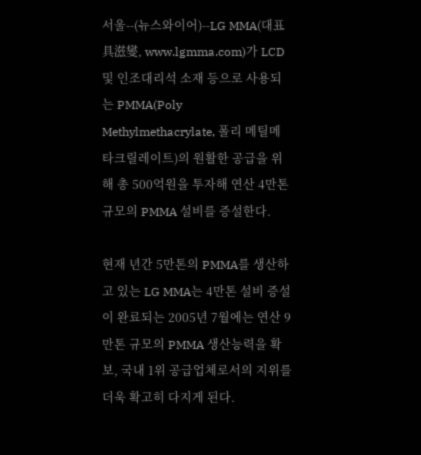서울--(뉴스와이어)--LG MMA(대표 具滋燮, www.lgmma.com)가 LCD 및 인조대리석 소재 등으로 사용되는 PMMA(Poly Methylmethacrylate, 폴리 메틸메타크릴레이트)의 원활한 공급을 위해 총 500억원을 투자해 연산 4만톤 규모의 PMMA 설비를 증설한다.

현재 년간 5만톤의 PMMA를 생산하고 있는 LG MMA는 4만톤 설비 증설이 완료되는 2005년 7월에는 연산 9만톤 규모의 PMMA 생산능력을 확보, 국내 1위 공급업체로서의 지위를 더욱 확고히 다지게 된다.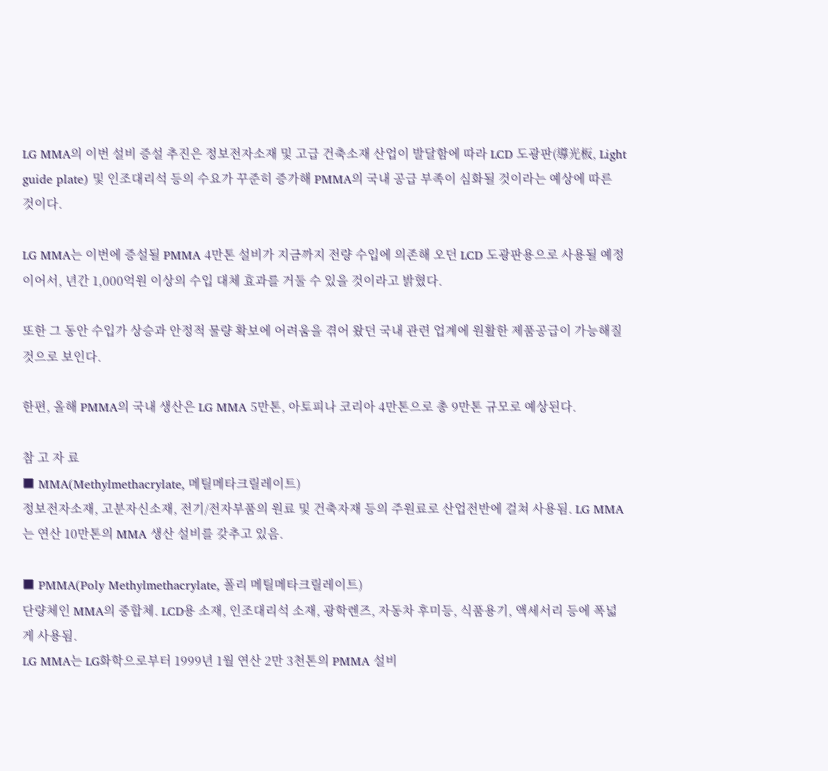LG MMA의 이번 설비 증설 추진은 정보전자소재 및 고급 건축소재 산업이 발달함에 따라 LCD 도광판(導光板, Light guide plate) 및 인조대리석 등의 수요가 꾸준히 증가해 PMMA의 국내 공급 부족이 심화될 것이라는 예상에 따른 것이다.

LG MMA는 이번에 증설될 PMMA 4만톤 설비가 지금까지 전량 수입에 의존해 오던 LCD 도광판용으로 사용될 예정이어서, 년간 1,000억원 이상의 수입 대체 효과를 거둘 수 있을 것이라고 밝혔다.

또한 그 동안 수입가 상승과 안정적 물량 확보에 어려움을 겪어 왔던 국내 관련 업계에 원활한 제품공급이 가능해질 것으로 보인다.

한편, 올해 PMMA의 국내 생산은 LG MMA 5만톤, 아토피나 코리아 4만톤으로 총 9만톤 규모로 예상된다.

참 고 자 료
■ MMA(Methylmethacrylate, 메틸메타크릴레이트)
정보전자소재, 고분자신소재, 전기/전자부품의 원료 및 건축자재 등의 주원료로 산업전반에 걸쳐 사용됨. LG MMA는 연산 10만톤의 MMA 생산 설비를 갖추고 있음.

■ PMMA(Poly Methylmethacrylate, 폴리 메틸메타크릴레이트)
단량체인 MMA의 중합체. LCD용 소재, 인조대리석 소재, 광학렌즈, 자동차 후미등, 식품용기, 액세서리 등에 폭넓게 사용됨.
LG MMA는 LG화학으로부터 1999년 1월 연산 2만 3천톤의 PMMA 설비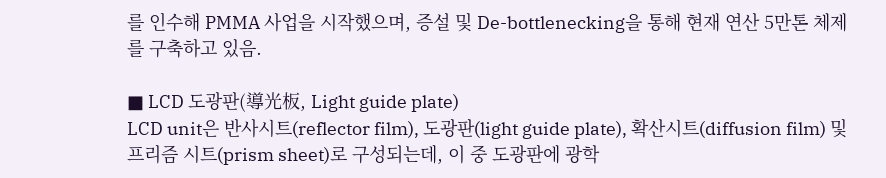를 인수해 PMMA 사업을 시작했으며, 증설 및 De-bottlenecking을 통해 현재 연산 5만톤 체제를 구축하고 있음.

■ LCD 도광판(導光板, Light guide plate)
LCD unit은 반사시트(reflector film), 도광판(light guide plate), 확산시트(diffusion film) 및 프리즘 시트(prism sheet)로 구성되는데, 이 중 도광판에 광학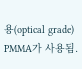용(optical grade) PMMA가 사용됨.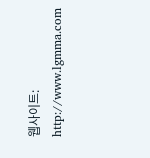웹사이트: http://www.lgmma.com